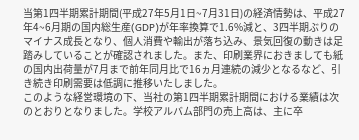当第1四半期累計期間(平成27年5月1日~7月31日)の経済情勢は、平成27年4~6月期の国内総生産(GDP)が年率換算で1.6%減と、3四半期ぶりのマイナス成長となり、個人消費や輸出が落ち込み、景気回復の動きは足踏みしていることが確認されました。また、印刷業界におきましても紙の国内出荷量が7月まで前年同月比で16ヵ月連続の減少となるなど、引き続き印刷需要は低調に推移いたしました。
このような経営環境の下、当社の第1四半期累計期間における業績は次のとおりとなりました。学校アルバム部門の売上高は、主に卒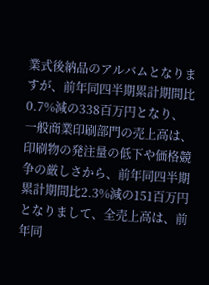業式後納品のアルバムとなりますが、前年同四半期累計期間比0.7%減の338百万円となり、一般商業印刷部門の売上高は、印刷物の発注量の低下や価格競争の厳しさから、前年同四半期累計期間比2.3%減の151百万円となりまして、全売上高は、前年同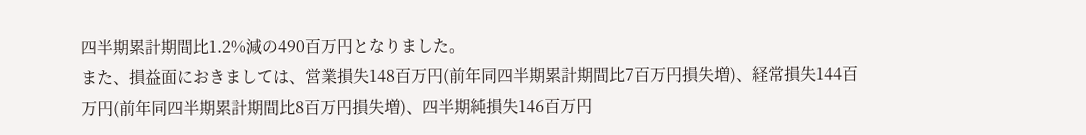四半期累計期間比1.2%減の490百万円となりました。
また、損益面におきましては、営業損失148百万円(前年同四半期累計期間比7百万円損失増)、経常損失144百万円(前年同四半期累計期間比8百万円損失増)、四半期純損失146百万円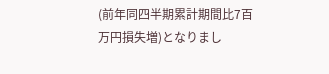(前年同四半期累計期間比7百万円損失増)となりまし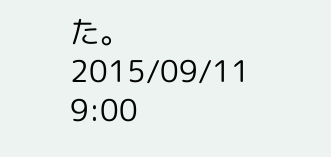た。
2015/09/11 9:00